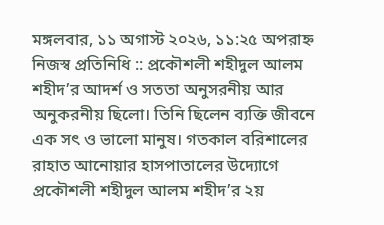মঙ্গলবার, ১১ অগাস্ট ২০২৬, ১১:২৫ অপরাহ্ন
নিজস্ব প্রতিনিধি :: প্রকৌশলী শহীদুল আলম শহীদ’র আদর্শ ও সততা অনুসরনীয় আর অনুকরনীয় ছিলো। তিনি ছিলেন ব্যক্তি জীবনে এক সৎ ও ভালো মানুষ। গতকাল বরিশালের রাহাত আনোয়ার হাসপাতালের উদ্যোগে প্রকৌশলী শহীদুল আলম শহীদ’র ২য়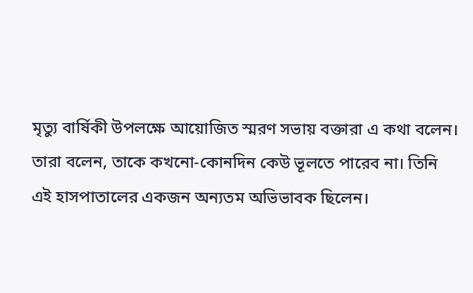মৃত্যু বার্ষিকী উপলক্ষে আয়োজিত স্মরণ সভায় বক্তারা এ কথা বলেন।
তারা বলেন, তাকে কখনো-কোনদিন কেউ ভূলতে পারেব না। তিনি
এই হাসপাতালের একজন অন্যতম অভিভাবক ছিলেন।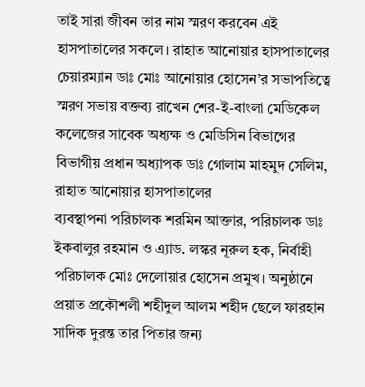তাই সারা জীবন তার নাম স্মরণ করবেন এই হাসপাতালের সকলে। রাহাত আনোয়ার হাসপাতালের চেয়ারম্যান ডাঃ মোঃ আনোয়ার হোসেন’র সভাপতিত্বে স্মরণ সভায় বক্তব্য রাখেন শের-ই-বাংলা মেডিকেল কলেজের সাবেক অধ্যক্ষ ও মেডিসিন বিভাগের বিভাগীয় প্রধান অধ্যাপক ডাঃ গোলাম মাহমুদ সেলিম, রাহাত আনোয়ার হাসপাতালের
ব্যবস্থাপনা পরিচালক শরমিন আক্তার, পরিচালক ডাঃ ইকবালুর রহমান ও এ্যাড. লস্কর নূরুল হক, নির্বাহী পরিচালক মোঃ দেলোয়ার হোসেন প্রমুখ। অনুষ্ঠানে প্রয়াত প্রকৌশলী শহীদুল আলম শহীদ ছেলে ফারহান সাদিক দুরন্ত তার পিতার জন্য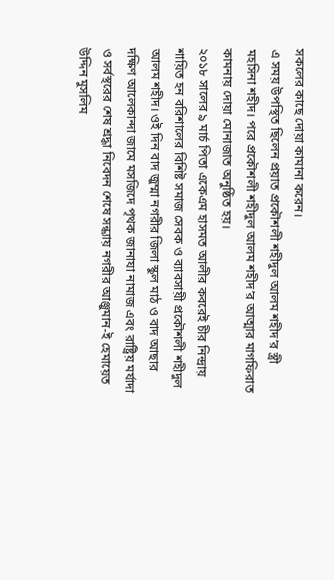সকলের কাছে দোয়া কামানা করেন।
এ সময় উপস্থিত ছিলেন প্রয়াত প্রকৌশলী শহীদুল আলম শহীদ’র স্ত্রী মহসিনা শহীদ। পরে প্রকৌশলী শহীদুল আলম শহীদ’র আত্মার মাগফিরাত কামনায় দোয়া মোনাজাত অনুষ্ঠিত হয়।
২০১৮ সালের ৯ মার্চ পিতা একেএম হাসমত আলীর কবরেই চীর নিন্দ্রায় শায়িত হন বরিশালের বিশিষ্ট সমাজ সেবক ও ব্যাবসায়ী প্রকৌশলী শহীদুল আলম শহীদ। ওই দিন বাদ জুম্মা নগরীর জিলা স্কুল মাঠ ও বাদ আছার দক্ষিণ আলেকান্দা জামে মসজিদে পৃথক জানাযা নামাজ এবং রাষ্ট্রিয় মর্যাদা ও সর্বস্থরের শেষ শ্রদ্ধা নিবেদন শেষে সন্ধ্যায় নগরীর আঞ্জুমান-ই হেমায়েত উদ্দিন মুসলিম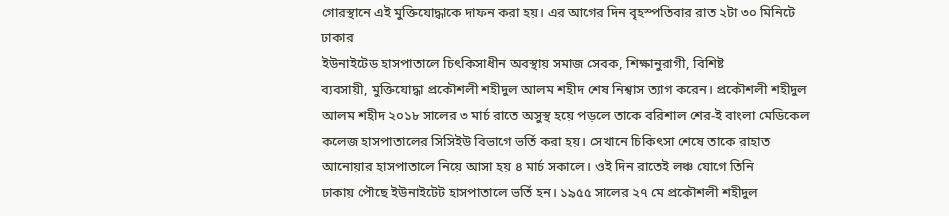গোরস্থানে এই মুক্তিযোদ্ধাকে দাফন করা হয়। এর আগের দিন বৃহস্পতিবার রাত ২টা ৩০ মিনিটে ঢাকার
ইউনাইটেড হাসপাতালে চিৎকিসাধীন অবস্থায় সমাজ সেবক, শিক্ষানুরাগী, বিশিষ্ট
ব্যবসায়ী, মুক্তিযোদ্ধা প্রকৌশলী শহীদুল আলম শহীদ শেষ নিশ্বাস ত্যাগ করেন। প্রকৌশলী শহীদুল
আলম শহীদ ২০১৮ সালের ৩ মার্চ রাতে অসুস্থ হয়ে পড়লে তাকে বরিশাল শের-ই বাংলা মেডিকেল
কলেজ হাসপাতালের সিসিইউ বিভাগে ভর্তি করা হয়। সেখানে চিকিৎসা শেষে তাকে রাহাত
আনোয়ার হাসপাতালে নিয়ে আসা হয় ৪ মার্চ সকালে। ওই দিন রাতেই লঞ্চ যোগে তিনি
ঢাকায় পৌছে ইউনাইটেট হাসপাতালে ভর্তি হন। ১৯৫৫ সালের ২৭ মে প্রকৌশলী শহীদুল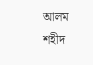আলম
শহীদ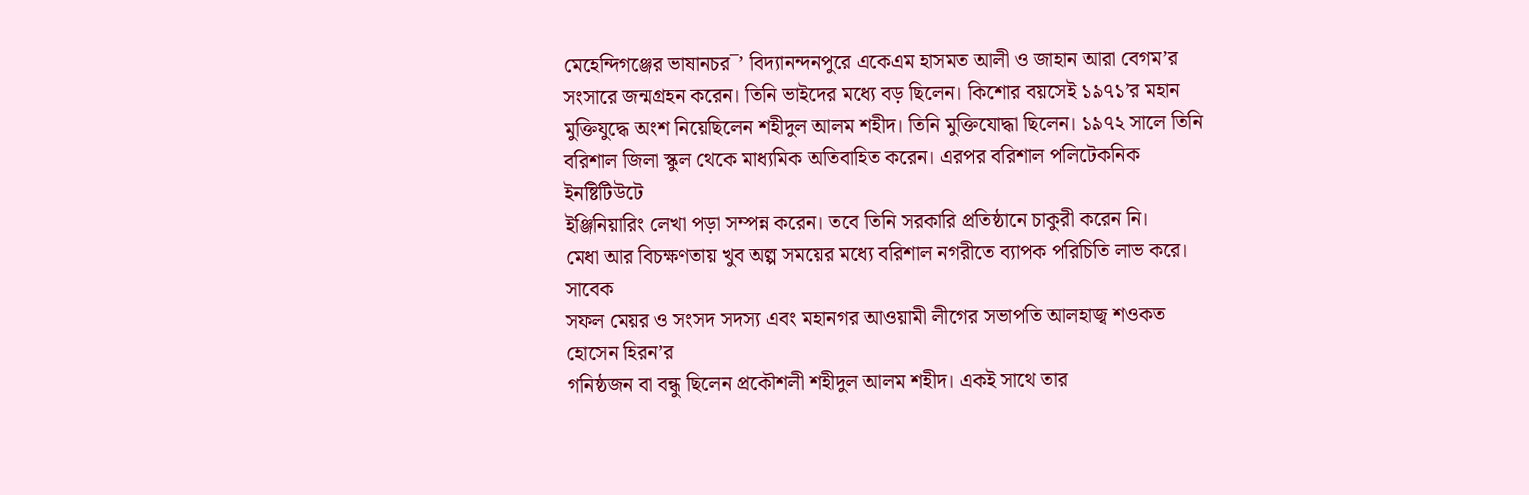মেহেন্দিগঞ্জের ভাষানচর¯’ বিদ্যানন্দনপুরে একেএম হাসমত আলী ও জাহান আরা বেগম’র
সংসারে জন্মগ্রহন করেন। তিনি ভাইদের মধ্যে বড় ছিলেন। কিশোর বয়সেই ১৯৭১’র মহান
মুক্তিযুদ্ধে অংশ নিয়েছিলেন শহীদুল আলম শহীদ। তিনি মুক্তিযোদ্ধা ছিলেন। ১৯৭২ সালে তিনি
বরিশাল জিলা স্কুল থেকে মাধ্যমিক অতিবাহিত করেন। এরপর বরিশাল পলিটেকনিক ইনষ্টিটিউটে
ইঞ্জিনিয়ারিং লেখা পড়া সম্পন্ন করেন। তবে তিনি সরকারি প্রতিষ্ঠানে চাকুরী করেন নি।
মেধা আর বিচক্ষণতায় খুব অল্প সময়ের মধ্যে বরিশাল নগরীতে ব্যাপক পরিচিতি লাভ করে। সাবেক
সফল মেয়র ও সংসদ সদস্য এবং মহানগর আওয়ামী লীগের সভাপতি আলহাজ্ব শওকত হোসেন হিরন’র
গনিষ্ঠজন বা বন্ধু ছিলেন প্রকৌশলী শহীদুল আলম শহীদ। একই সাথে তার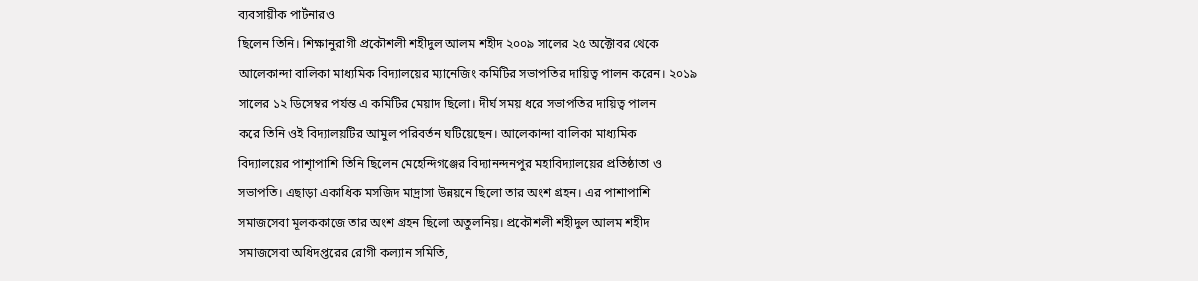ব্যবসায়ীক পার্টনারও
ছিলেন তিনি। শিক্ষানুরাগী প্রকৌশলী শহীদুল আলম শহীদ ২০০৯ সালের ২৫ অক্টোবর থেকে
আলেকান্দা বালিকা মাধ্যমিক বিদ্যালয়ের ম্যানেজিং কমিটির সভাপতির দায়িত্ব পালন করেন। ২০১৯
সালের ১২ ডিসেম্বর পর্যন্ত এ কমিটির মেয়াদ ছিলো। দীর্ঘ সময় ধরে সভাপতির দায়িত্ব পালন
করে তিনি ওই বিদ্যালয়টির আমুল পরিবর্তন ঘটিয়েছেন। আলেকান্দা বালিকা মাধ্যমিক
বিদ্যালয়ের পাশৃাপাশি তিনি ছিলেন মেহেন্দিগঞ্জের বিদ্যানন্দনপুর মহাবিদ্যালয়ের প্রতিষ্ঠাতা ও
সভাপতি। এছাড়া একাধিক মসজিদ মাদ্রাসা উন্নয়নে ছিলো তার অংশ গ্রহন। এর পাশাপাশি
সমাজসেবা মূলককাজে তার অংশ গ্রহন ছিলো অতুলনিয়। প্রকৌশলী শহীদুল আলম শহীদ
সমাজসেবা অধিদপ্তরের রোগী কল্যান সমিতি,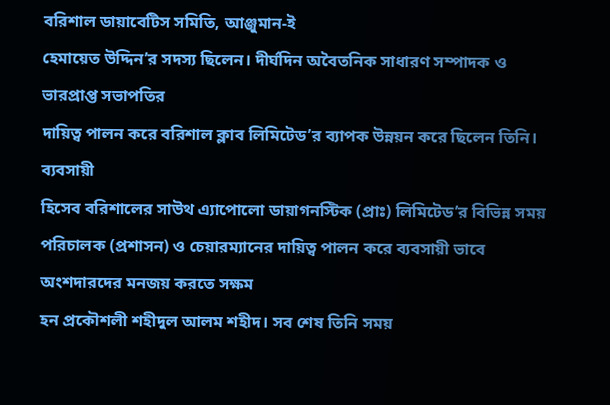বরিশাল ডায়াবেটিস সমিতি, আঞ্জুমান-ই
হেমায়েত উদ্দিন’র সদস্য ছিলেন। দীর্ঘদিন অবৈতনিক সাধারণ সম্পাদক ও ভারপ্রাপ্ত সভাপতির
দায়িত্ব পালন করে বরিশাল ক্লাব লিমিটেড’র ব্যাপক উন্নয়ন করে ছিলেন তিনি। ব্যবসায়ী
হিসেব বরিশালের সাউথ এ্যাপোলো ডায়াগনস্টিক (প্রাঃ) লিমিটেড’র বিভিন্ন সময়
পরিচালক (প্রশাসন) ও চেয়ারম্যানের দায়িত্ব পালন করে ব্যবসায়ী ভাবে অংশদারদের মনজয় করতে সক্ষম
হন প্রকৌশলী শহীদুল আলম শহীদ। সব শেষ তিনি সময়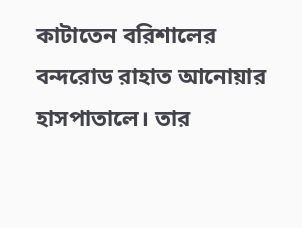কাটাতেন বরিশালের বন্দরোড রাহাত আনোয়ার হাসপাতালে। তার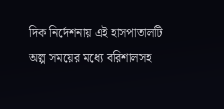দিক নির্দেশনায় এই হাসপাতালটি অল্প সময়ের মধ্যে বরিশালসহ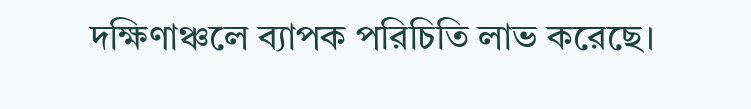দক্ষিণাঞ্চলে ব্যাপক পরিচিতি লাভ করেছে।